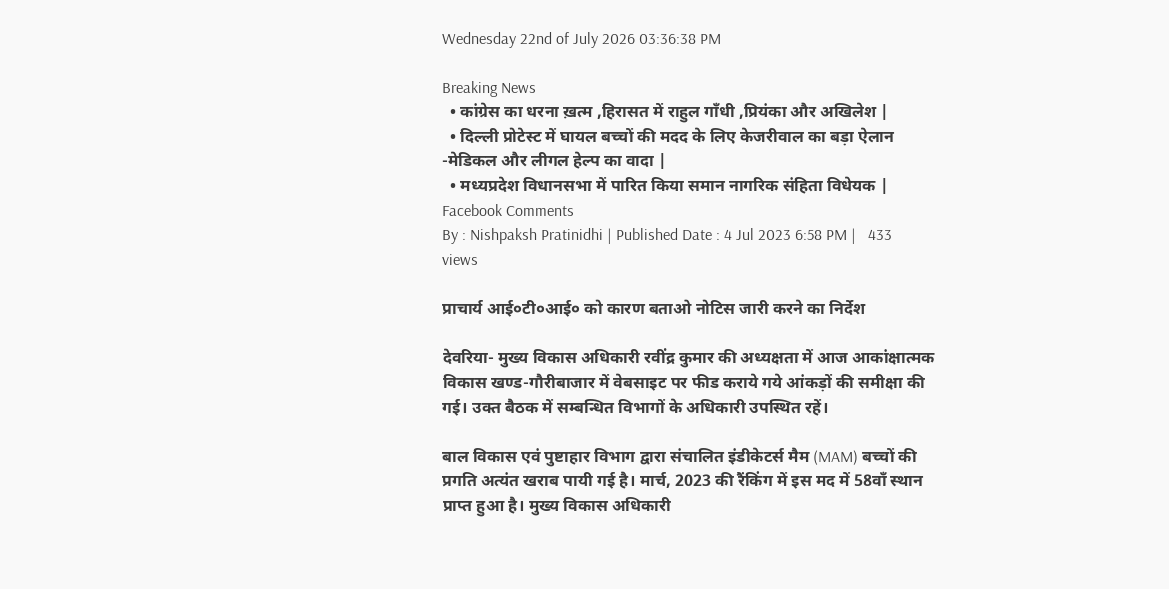Wednesday 22nd of July 2026 03:36:38 PM

Breaking News
  • कांग्रेस का धरना ख़त्म ,हिरासत में राहुल गाँधी ,प्रियंका और अखिलेश |
  • दिल्ली प्रोटेस्ट में घायल बच्चों की मदद के लिए केजरीवाल का बड़ा ऐलान -मेडिकल और लीगल हेल्प का वादा |
  • मध्यप्रदेश विधानसभा में पारित किया समान नागरिक संहिता विधेयक |
Facebook Comments
By : Nishpaksh Pratinidhi | Published Date : 4 Jul 2023 6:58 PM |   433 views

प्राचार्य आई०टी०आई० को कारण बताओ नोटिस जारी करने का निर्देश

देवरिया- मुख्य विकास अधिकारी रवींद्र कुमार की अध्यक्षता में आज आकांक्षात्मक विकास खण्ड-गौरीबाजार में वेबसाइट पर फीड कराये गये आंकड़ों की समीक्षा की गई। उक्त बैठक में सम्बन्धित विभागों के अधिकारी उपस्थित रहें।

बाल विकास एवं पुष्टाहार विभाग द्वारा संचालित इंडीकेटर्स मैम (MAM) बच्चों की प्रगति अत्यंत खराब पायी गई है। मार्च, 2023 की रैंकिंग में इस मद में 58वाँ स्थान प्राप्त हुआ है। मुख्य विकास अधिकारी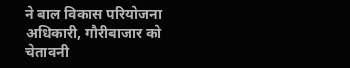ने बाल विकास परियोजना अधिकारी, गौरीबाजार को चेतावनी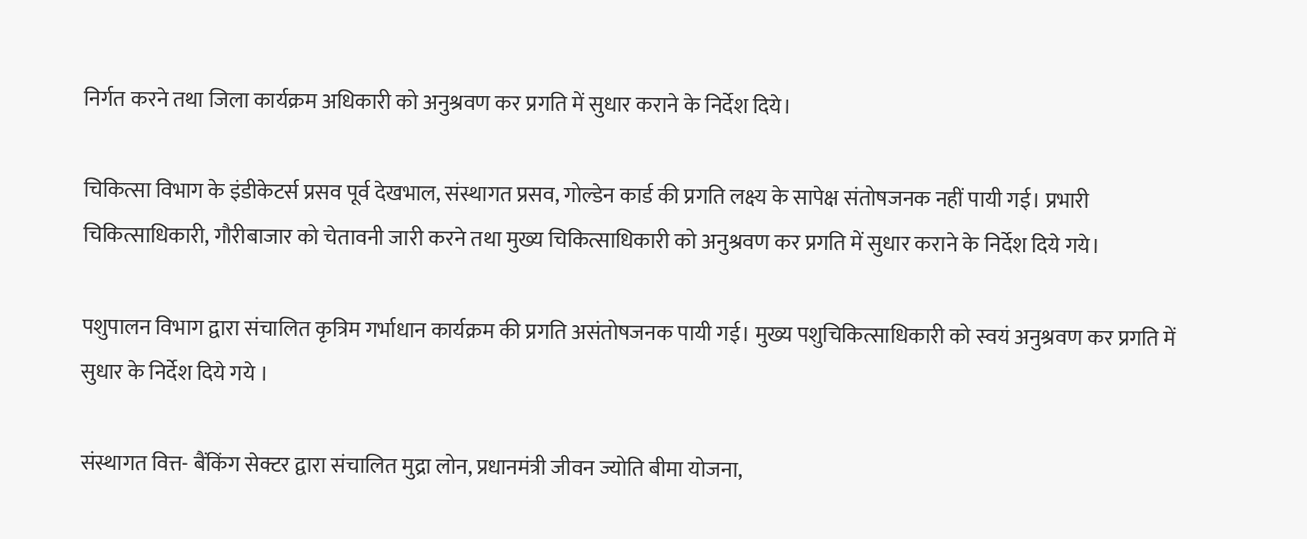निर्गत करने तथा जिला कार्यक्रम अधिकारी को अनुश्रवण कर प्रगति में सुधार कराने के निर्देश दिये।

चिकित्सा विभाग के इंडीकेटर्स प्रसव पूर्व देखभाल, संस्थागत प्रसव, गोल्डेन कार्ड की प्रगति लक्ष्य के सापेक्ष संतोषजनक नहीं पायी गई। प्रभारी चिकित्साधिकारी, गौरीबाजार को चेतावनी जारी करने तथा मुख्य चिकित्साधिकारी को अनुश्रवण कर प्रगति में सुधार कराने के निर्देश दिये गये।

पशुपालन विभाग द्वारा संचालित कृत्रिम गर्भाधान कार्यक्रम की प्रगति असंतोषजनक पायी गई। मुख्य पशुचिकित्साधिकारी को स्वयं अनुश्रवण कर प्रगति में सुधार के निर्देश दिये गये ।

संस्थागत वित्त- बैंकिंग सेक्टर द्वारा संचालित मुद्रा लोन, प्रधानमंत्री जीवन ज्योति बीमा योजना,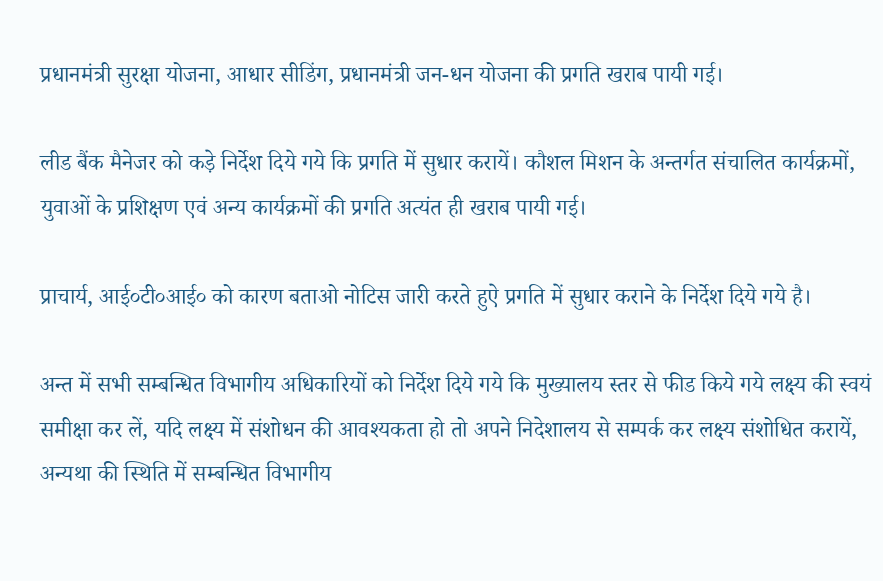प्रधानमंत्री सुरक्षा योजना, आधार सीडिंग, प्रधानमंत्री जन-धन योजना की प्रगति खराब पायी गई।

लीड बैंक मैनेजर को कड़े निर्देश दिये गये कि प्रगति में सुधार करायें। कौशल मिशन के अन्तर्गत संचालित कार्यक्रमों, युवाओं के प्रशिक्षण एवं अन्य कार्यक्रमों की प्रगति अत्यंत ही खराब पायी गई।

प्राचार्य, आई०टी०आई० को कारण बताओ नोटिस जारी करते हुऐ प्रगति में सुधार कराने के निर्देश दिये गये है।

अन्त में सभी सम्बन्धित विभागीय अधिकारियों को निर्देश दिये गये कि मुख्यालय स्तर से फीड किये गये लक्ष्य की स्वयं समीक्षा कर लें, यदि लक्ष्य में संशोधन की आवश्यकता हो तो अपने निदेशालय से सम्पर्क कर लक्ष्य संशोधित करायें, अन्यथा की स्थिति में सम्बन्धित विभागीय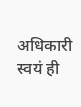अधिकारी स्वयं ही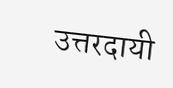उत्तरदायी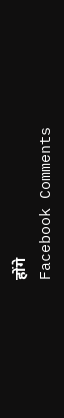होंगे
Facebook Comments